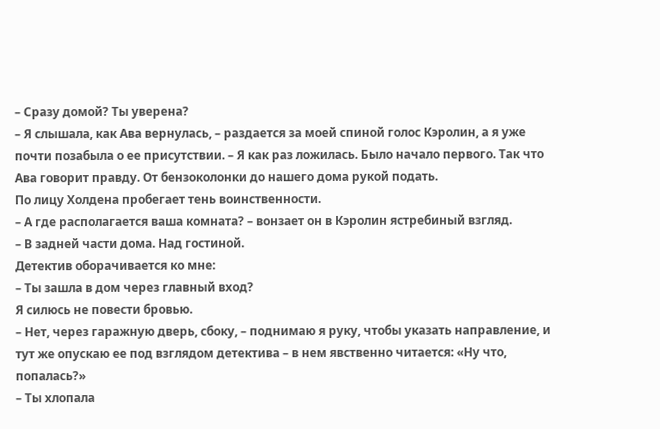– Сразу домой? Ты уверена?
– Я слышала, как Ава вернулась, – раздается за моей спиной голос Кэролин, а я уже почти позабыла о ее присутствии. – Я как раз ложилась. Было начало первого. Так что Ава говорит правду. От бензоколонки до нашего дома рукой подать.
По лицу Холдена пробегает тень воинственности.
– А где располагается ваша комната? – вонзает он в Кэролин ястребиный взгляд.
– В задней части дома. Над гостиной.
Детектив оборачивается ко мне:
– Ты зашла в дом через главный вход?
Я силюсь не повести бровью.
– Нет, через гаражную дверь, сбоку, – поднимаю я руку, чтобы указать направление, и тут же опускаю ее под взглядом детектива – в нем явственно читается: «Ну что, попалась?»
– Ты хлопала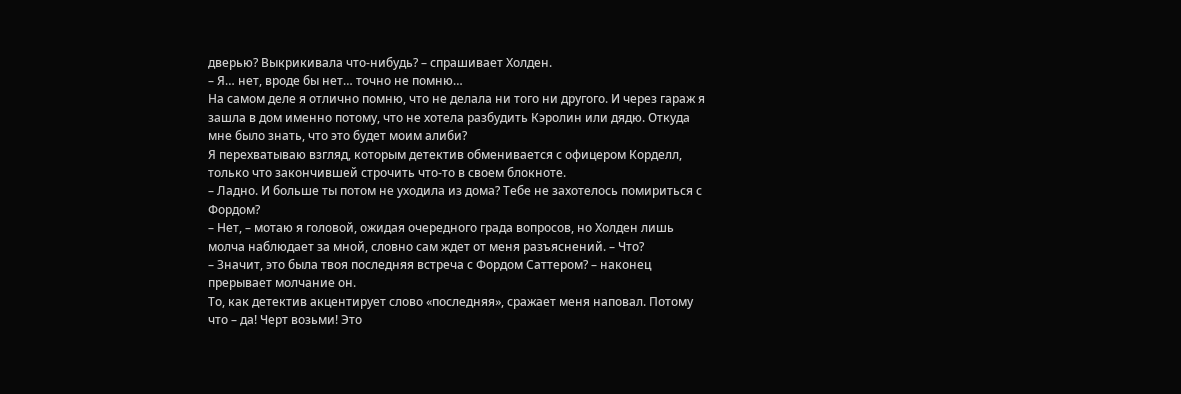дверью? Выкрикивала что-нибудь? – спрашивает Холден.
– Я… нет, вроде бы нет… точно не помню…
На самом деле я отлично помню, что не делала ни того ни другого. И через гараж я зашла в дом именно потому, что не хотела разбудить Кэролин или дядю. Откуда мне было знать, что это будет моим алиби?
Я перехватываю взгляд, которым детектив обменивается с офицером Корделл, только что закончившей строчить что-то в своем блокноте.
– Ладно. И больше ты потом не уходила из дома? Тебе не захотелось помириться с Фордом?
– Нет, – мотаю я головой, ожидая очередного града вопросов, но Холден лишь молча наблюдает за мной, словно сам ждет от меня разъяснений. – Что?
– Значит, это была твоя последняя встреча с Фордом Саттером? – наконец прерывает молчание он.
То, как детектив акцентирует слово «последняя», сражает меня наповал. Потому что – да! Черт возьми! Это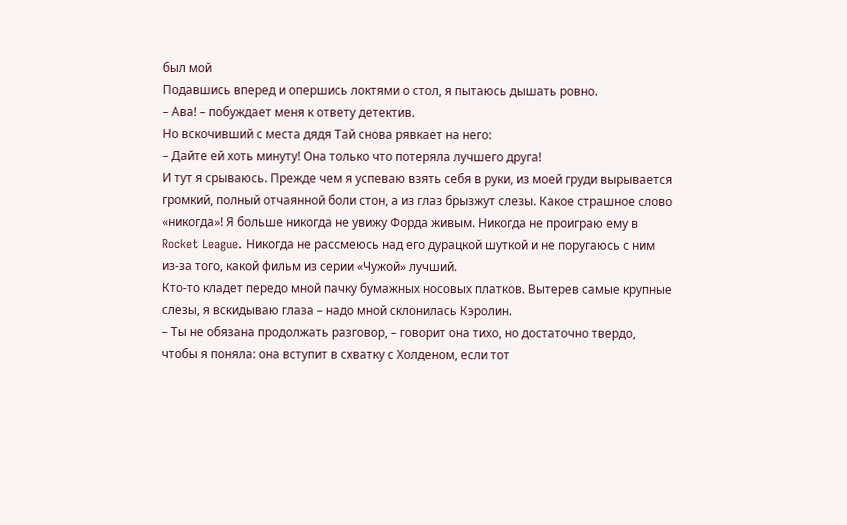был мой
Подавшись вперед и опершись локтями о стол, я пытаюсь дышать ровно.
– Ава! – побуждает меня к ответу детектив.
Но вскочивший с места дядя Тай снова рявкает на него:
– Дайте ей хоть минуту! Она только что потеряла лучшего друга!
И тут я срываюсь. Прежде чем я успеваю взять себя в руки, из моей груди вырывается громкий, полный отчаянной боли стон, а из глаз брызжут слезы. Какое страшное слово «никогда»! Я больше никогда не увижу Форда живым. Никогда не проиграю ему в Rocket League. Никогда не рассмеюсь над его дурацкой шуткой и не поругаюсь с ним из-за того, какой фильм из серии «Чужой» лучший.
Кто-то кладет передо мной пачку бумажных носовых платков. Вытерев самые крупные слезы, я вскидываю глаза – надо мной склонилась Кэролин.
– Ты не обязана продолжать разговор, – говорит она тихо, но достаточно твердо, чтобы я поняла: она вступит в схватку с Холденом, если тот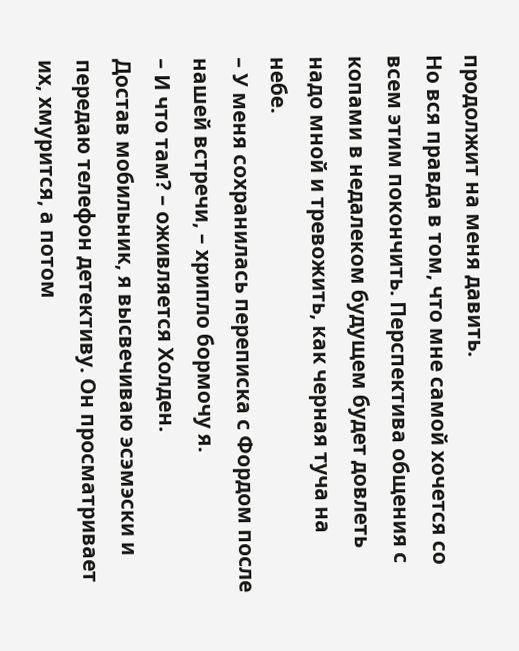продолжит на меня давить.
Но вся правда в том, что мне самой хочется со всем этим покончить. Перспектива общения с копами в недалеком будущем будет довлеть надо мной и тревожить, как черная туча на небе.
– У меня сохранилась переписка с Фордом после нашей встречи, – хрипло бормочу я.
– И что там? – оживляется Холден.
Достав мобильник, я высвечиваю эсэмэски и передаю телефон детективу. Он просматривает их, хмурится, а потом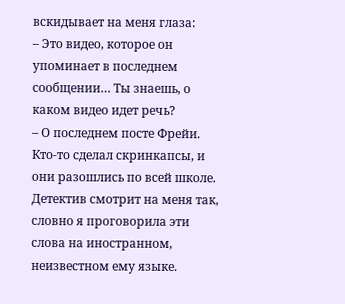вскидывает на меня глаза:
– Это видео, которое он упоминает в последнем сообщении… Ты знаешь, о каком видео идет речь?
– О последнем посте Фрейи. Кто-то сделал скринкапсы, и они разошлись по всей школе.
Детектив смотрит на меня так, словно я проговорила эти слова на иностранном, неизвестном ему языке.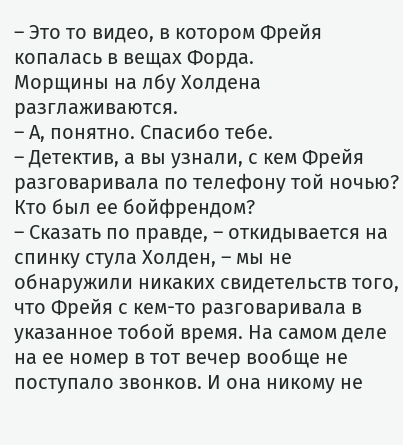– Это то видео, в котором Фрейя копалась в вещах Форда.
Морщины на лбу Холдена разглаживаются.
– А, понятно. Спасибо тебе.
– Детектив, а вы узнали, с кем Фрейя разговаривала по телефону той ночью? Кто был ее бойфрендом?
– Сказать по правде, – откидывается на спинку стула Холден, – мы не обнаружили никаких свидетельств того, что Фрейя с кем-то разговаривала в указанное тобой время. На самом деле на ее номер в тот вечер вообще не поступало звонков. И она никому не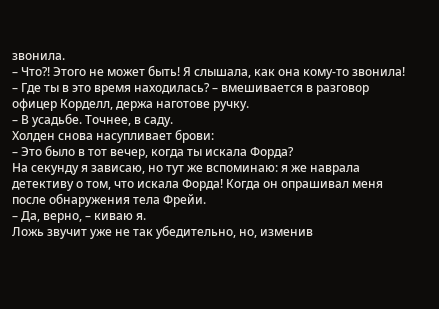звонила.
– Что?! Этого не может быть! Я слышала, как она кому-то звонила!
– Где ты в это время находилась? – вмешивается в разговор офицер Корделл, держа наготове ручку.
– В усадьбе. Точнее, в саду.
Холден снова насупливает брови:
– Это было в тот вечер, когда ты искала Форда?
На секунду я зависаю, но тут же вспоминаю: я же наврала детективу о том, что искала Форда! Когда он опрашивал меня после обнаружения тела Фрейи.
– Да, верно, – киваю я.
Ложь звучит уже не так убедительно, но, изменив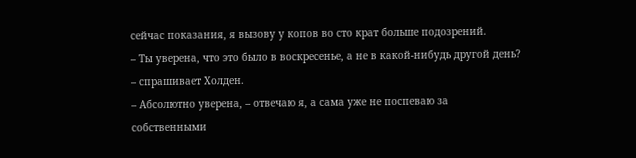сейчас показания, я вызову у копов во сто крат больше подозрений.
– Ты уверена, что это было в воскресенье, а не в какой-нибудь другой день? – спрашивает Холден.
– Абсолютно уверена, – отвечаю я, а сама уже не поспеваю за собственными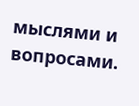мыслями и вопросами.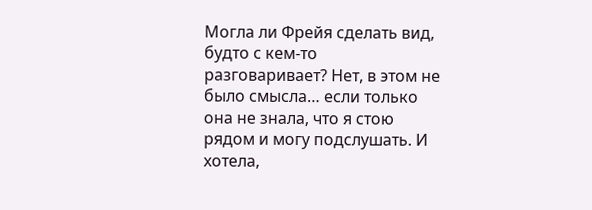Могла ли Фрейя сделать вид, будто с кем-то разговаривает? Нет, в этом не было смысла… если только она не знала, что я стою рядом и могу подслушать. И хотела,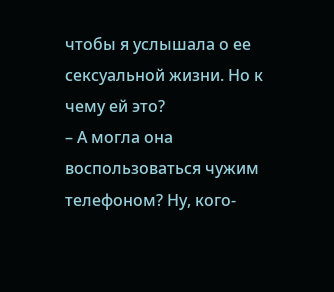чтобы я услышала о ее сексуальной жизни. Но к чему ей это?
– А могла она воспользоваться чужим телефоном? Ну, кого-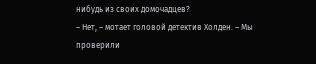нибудь из своих домочадцев?
– Нет, – мотает головой детектив Холден. – Мы проверили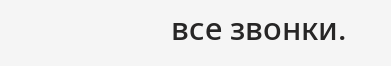все звонки.